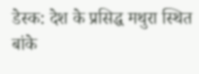डेस्क: देश के प्रसिद्ध मथुरा स्थित बांके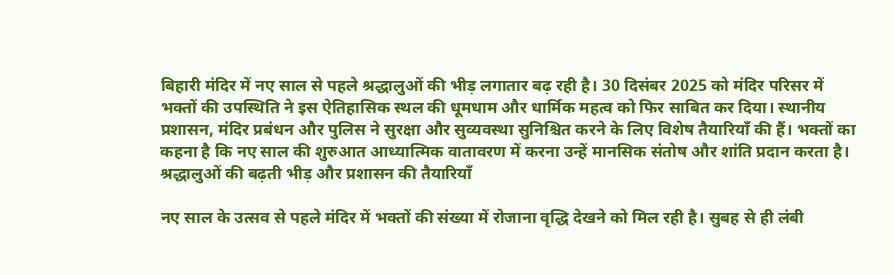बिहारी मंदिर में नए साल से पहले श्रद्धालुओं की भीड़ लगातार बढ़ रही है। 30 दिसंबर 2025 को मंदिर परिसर में भक्तों की उपस्थिति ने इस ऐतिहासिक स्थल की धूमधाम और धार्मिक महत्व को फिर साबित कर दिया। स्थानीय प्रशासन, मंदिर प्रबंधन और पुलिस ने सुरक्षा और सुव्यवस्था सुनिश्चित करने के लिए विशेष तैयारियाँ की हैं। भक्तों का कहना है कि नए साल की शुरुआत आध्यात्मिक वातावरण में करना उन्हें मानसिक संतोष और शांति प्रदान करता है।
श्रद्धालुओं की बढ़ती भीड़ और प्रशासन की तैयारियाँ

नए साल के उत्सव से पहले मंदिर में भक्तों की संख्या में रोजाना वृद्धि देखने को मिल रही है। सुबह से ही लंबी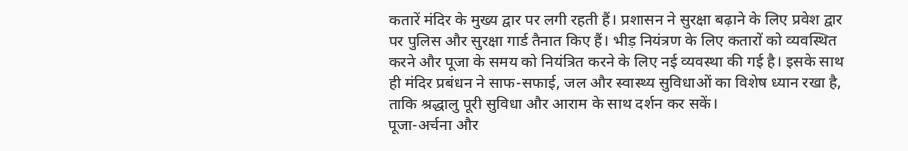कतारें मंदिर के मुख्य द्वार पर लगी रहती हैं। प्रशासन ने सुरक्षा बढ़ाने के लिए प्रवेश द्वार पर पुलिस और सुरक्षा गार्ड तैनात किए हैं। भीड़ नियंत्रण के लिए कतारों को व्यवस्थित करने और पूजा के समय को नियंत्रित करने के लिए नई व्यवस्था की गई है। इसके साथ ही मंदिर प्रबंधन ने साफ-सफाई, जल और स्वास्थ्य सुविधाओं का विशेष ध्यान रखा है, ताकि श्रद्धालु पूरी सुविधा और आराम के साथ दर्शन कर सकें।
पूजा-अर्चना और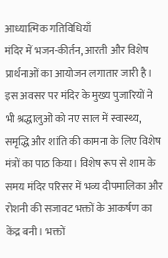आध्यात्मिक गतिविधियाँ
मंदिर में भजन-कीर्तन, आरती और विशेष प्रार्थनाओं का आयोजन लगातार जारी है। इस अवसर पर मंदिर के मुख्य पुजारियों ने भी श्रद्धालुओं को नए साल में स्वास्थ्य, समृद्धि और शांति की कामना के लिए विशेष मंत्रों का पाठ किया। विशेष रूप से शाम के समय मंदिर परिसर में भव्य दीपमालिका और रोशनी की सजावट भक्तों के आकर्षण का केंद्र बनी। भक्तों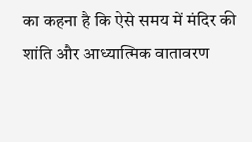का कहना है कि ऐसे समय में मंदिर की शांति और आध्यात्मिक वातावरण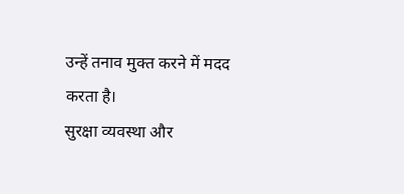उन्हें तनाव मुक्त करने में मदद करता है।
सुरक्षा व्यवस्था और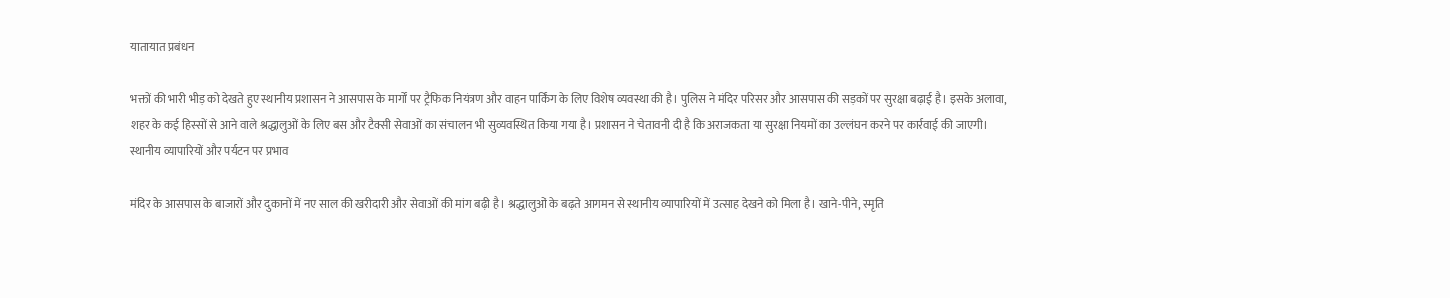यातायात प्रबंधन

भक्तों की भारी भीड़ को देखते हुए स्थानीय प्रशासन ने आसपास के मार्गों पर ट्रैफिक नियंत्रण और वाहन पार्किंग के लिए विशेष व्यवस्था की है। पुलिस ने मंदिर परिसर और आसपास की सड़कों पर सुरक्षा बढ़ाई है। इसके अलावा, शहर के कई हिस्सों से आने वाले श्रद्धालुओं के लिए बस और टैक्सी सेवाओं का संचालन भी सुव्यवस्थित किया गया है। प्रशासन ने चेतावनी दी है कि अराजकता या सुरक्षा नियमों का उल्लंघन करने पर कार्रवाई की जाएगी।
स्थानीय व्यापारियों और पर्यटन पर प्रभाव

मंदिर के आसपास के बाजारों और दुकानों में नए साल की खरीदारी और सेवाओं की मांग बढ़ी है। श्रद्धालुओं के बढ़ते आगमन से स्थानीय व्यापारियों में उत्साह देखने को मिला है। खाने-पीने, स्मृति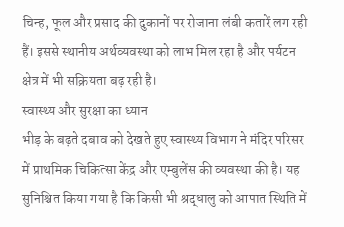चिन्ह, फूल और प्रसाद की दुकानों पर रोजाना लंबी कतारें लग रही हैं। इससे स्थानीय अर्थव्यवस्था को लाभ मिल रहा है और पर्यटन क्षेत्र में भी सक्रियता बढ़ रही है।
स्वास्थ्य और सुरक्षा का ध्यान
भीड़ के बढ़ते दबाव को देखते हुए स्वास्थ्य विभाग ने मंदिर परिसर में प्राथमिक चिकित्सा केंद्र और एम्बुलेंस की व्यवस्था की है। यह सुनिश्चित किया गया है कि किसी भी श्रद्धालु को आपात स्थिति में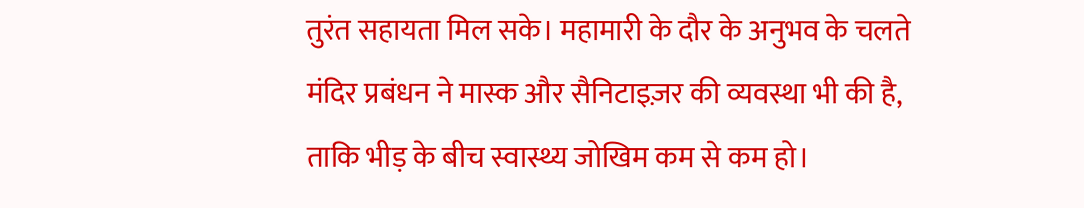तुरंत सहायता मिल सके। महामारी के दौर के अनुभव के चलते मंदिर प्रबंधन ने मास्क और सैनिटाइज़र की व्यवस्था भी की है, ताकि भीड़ के बीच स्वास्थ्य जोखिम कम से कम हो।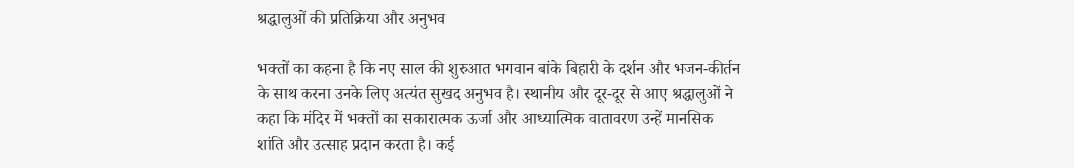श्रद्धालुओं की प्रतिक्रिया और अनुभव

भक्तों का कहना है कि नए साल की शुरुआत भगवान बांके बिहारी के दर्शन और भजन-कीर्तन के साथ करना उनके लिए अत्यंत सुखद अनुभव है। स्थानीय और दूर-दूर से आए श्रद्धालुओं ने कहा कि मंदिर में भक्तों का सकारात्मक ऊर्जा और आध्यात्मिक वातावरण उन्हें मानसिक शांति और उत्साह प्रदान करता है। कई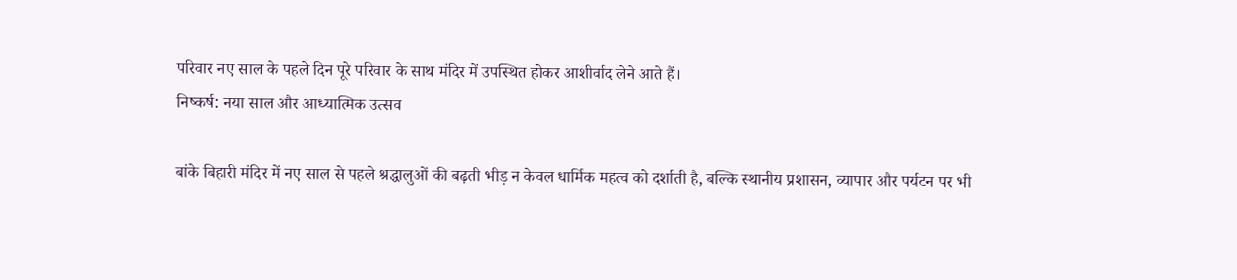परिवार नए साल के पहले दिन पूरे परिवार के साथ मंदिर में उपस्थित होकर आशीर्वाद लेने आते हैं।
निष्कर्ष: नया साल और आध्यात्मिक उत्सव

बांके बिहारी मंदिर में नए साल से पहले श्रद्धालुओं की बढ़ती भीड़ न केवल धार्मिक महत्व को दर्शाती है, बल्कि स्थानीय प्रशासन, व्यापार और पर्यटन पर भी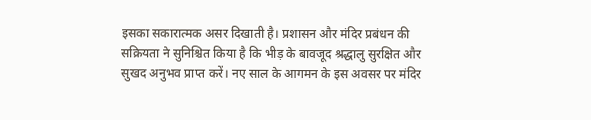इसका सकारात्मक असर दिखाती है। प्रशासन और मंदिर प्रबंधन की सक्रियता ने सुनिश्चित किया है कि भीड़ के बावजूद श्रद्धालु सुरक्षित और सुखद अनुभव प्राप्त करें। नए साल के आगमन के इस अवसर पर मंदिर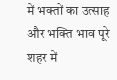में भक्तों का उत्साह और भक्ति भाव पूरे शहर में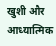खुशी और आध्यात्मिक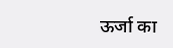ऊर्जा का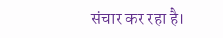संचार कर रहा है।